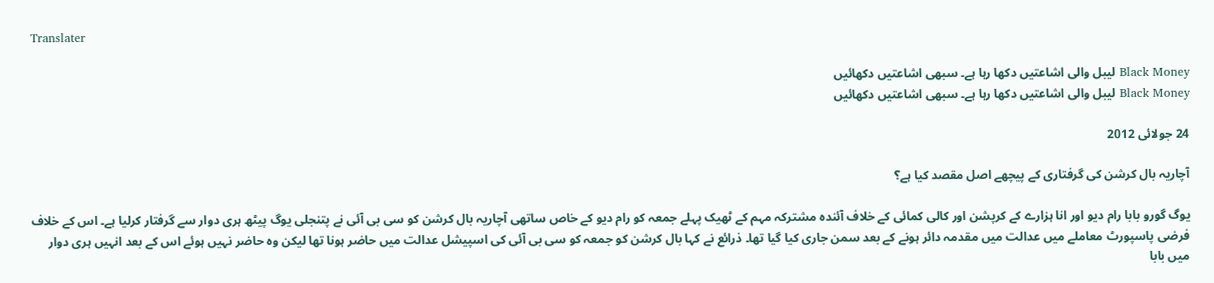Translater

Black Money لیبل والی اشاعتیں دکھا رہا ہے۔ سبھی اشاعتیں دکھائیں
Black Money لیبل والی اشاعتیں دکھا رہا ہے۔ سبھی اشاعتیں دکھائیں

24 جولائی 2012

آچاریہ بال کرشن کی گرفتاری کے پیچھے اصل مقصد کیا ہے؟

یوگ گورو بابا رام دیو اور انا ہزارے کے کرپشن اور کالی کمائی کے خلاف آئندہ مشترکہ مہم کے ٹھیک پہلے جمعہ کو رام دیو کے خاص ساتھی آچاریہ بال کرشن کو سی بی آئی نے پتنجلی یوگ پیٹھ ہری دوار سے گرفتار کرلیا ہے۔ اس کے خلاف فرضی پاسپورٹ معاملے میں عدالت میں مقدمہ دائر ہونے کے بعد سمن جاری کیا گیا تھا۔ ذرائع نے کہا بال کرشن کو جمعہ کو سی بی آئی کی اسپیشل عدالت میں حاضر ہونا تھا لیکن وہ حاضر نہیں ہوئے اس کے بعد انہیں ہری دوار میں بابا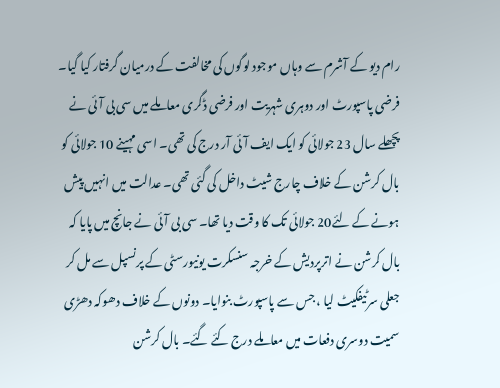رام دیو کے آشرم سے وہاں موجود لوگوں کی مخالفت کے درمیان گرفتار کیا گیا۔ فرضی پاسپورٹ اور دوہری شہریت اور فرضی ڈگری معاملے میں سی بی آئی نے پچھلے سال 23 جولائی کو ایک ایف آئی آر درج کی تھی۔ اسی مہینے 10 جولائی کو بال کرشن کے خلاف چارج شیٹ داخل کی گئی تھی۔ عدالت میں انہیں پیش ہونے کے لئے20 جولائی تک کا وقت دیا تھا۔ سی بی آئی نے جانچ میں پایا کہ بال کرشن نے اترپردیش کے خرجہ سنسکرت یونیورسٹی کے پرنسپل سے مل کر جعلی سرٹیفکیٹ لیا ، جس سے پاسپورٹ بنوایا۔ دونوں کے خلاف دھوکہ دھڑی سمیت دوسری دفعات میں معاملے درج کئے گئے۔ بال کرشن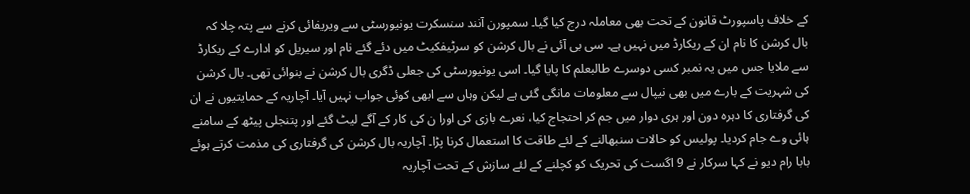کے خلاف پاسپورٹ قانون کے تحت بھی معاملہ درج کیا گیا۔ سمپورن آنند سنسکرت یونیورسٹی سے ویریفائی کرنے سے پتہ چلا کہ بال کرشن کا نام ان کے ریکارڈ میں نہیں ہے۔ سی بی آئی نے بال کرشن کو سرٹیفکیٹ میں دئے گئے نام اور سیریل کو ادارے کے ریکارڈ سے ملایا جس میں یہ نمبر کسی دوسرے طالبعلم کا پایا گیا۔ اسی یونیورسٹی کی جعلی ڈگری بال کرشن نے بنوائی تھی۔ بال کرشن کی شہریت کے بارے میں بھی نیپال سے معلومات مانگی گئی ہے لیکن وہاں سے ابھی کوئی جواب نہیں آیا۔ آچاریہ کے حمایتیوں نے ان کی گرفتاری کا دہرہ دون اور ہری دوار میں جم کر احتجاج کیا، نعرے بازی کی اورا ن کی کار کے آگے لیٹ گئے اور پتنجلی پیٹھ کے سامنے ہائی وے جام کردیا۔ پولیس کو حالات سنبھالنے کے لئے طاقت کا استعمال کرنا پڑا۔ آچاریہ بال کرشن کی گرفتاری کی مذمت کرتے ہوئے بابا رام دیو نے کہا سرکار نے 9 اگست کی تحریک کو کچلنے کے لئے سازش کے تحت آچاریہ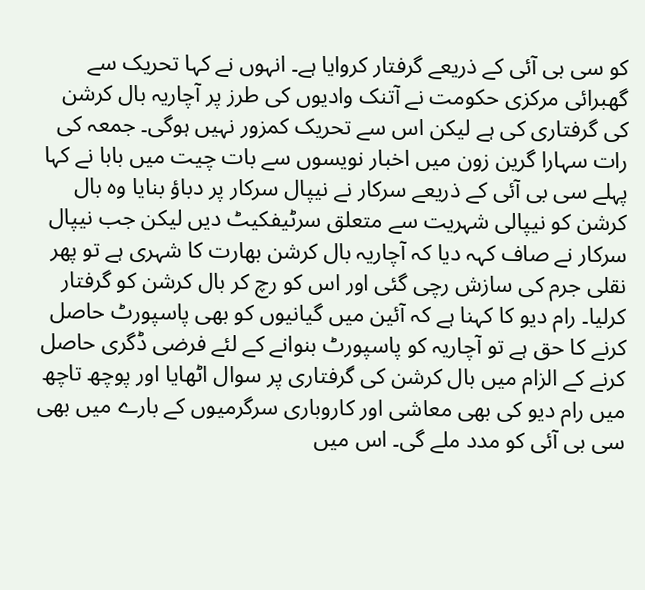کو سی بی آئی کے ذریعے گرفتار کروایا ہے۔ انہوں نے کہا تحریک سے گھبرائی مرکزی حکومت نے آتنک وادیوں کی طرز پر آچاریہ بال کرشن کی گرفتاری کی ہے لیکن اس سے تحریک کمزور نہیں ہوگی۔ جمعہ کی رات سہارا گرین زون میں اخبار نویسوں سے بات چیت میں بابا نے کہا پہلے سی بی آئی کے ذریعے سرکار نے نیپال سرکار پر دباؤ بنایا وہ بال کرشن کو نیپالی شہریت سے متعلق سرٹیفکیٹ دیں لیکن جب نیپال سرکار نے صاف کہہ دیا کہ آچاریہ بال کرشن بھارت کا شہری ہے تو پھر نقلی جرم کی سازش رچی گئی اور اس کو رچ کر بال کرشن کو گرفتار کرلیا۔ رام دیو کا کہنا ہے کہ آئین میں گیانیوں کو بھی پاسپورٹ حاصل کرنے کا حق ہے تو آچاریہ کو پاسپورٹ بنوانے کے لئے فرضی ڈگری حاصل کرنے کے الزام میں بال کرشن کی گرفتاری پر سوال اٹھایا اور پوچھ تاچھ میں رام دیو کی بھی معاشی اور کاروباری سرگرمیوں کے بارے میں بھی سی بی آئی کو مدد ملے گی۔ اس میں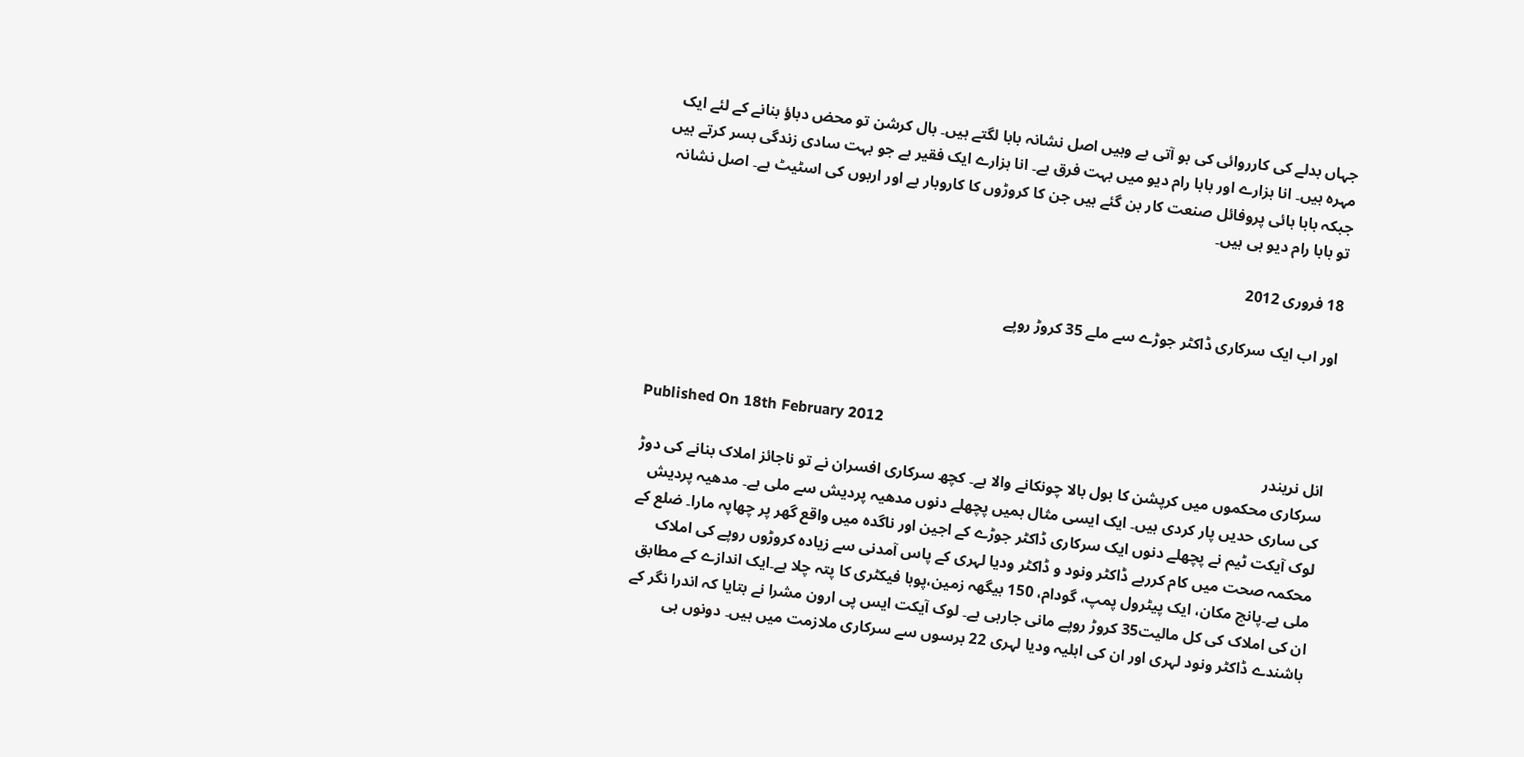جہاں بدلے کی کارروائی کی بو آتی ہے وہیں اصل نشانہ بابا لگتے ہیں۔ بال کرشن تو محض دباؤ بنانے کے لئے ایک مہرہ ہیں۔ انا ہزارے اور بابا رام دیو میں بہت فرق ہے۔ انا ہزارے ایک فقیر ہے جو بہت سادی زندگی بسر کرتے ہیں جبکہ بابا ہائی پروفائل صنعت کار بن گئے ہیں جن کا کروڑوں کا کاروبار ہے اور اربوں کی اسٹیٹ ہے۔ اصل نشانہ تو بابا رام دیو ہی ہیں۔

18 فروری 2012

اور اب ایک سرکاری ڈاکٹر جوڑے سے ملے 35 کروڑ روپے



Published On 18th February 2012
انل نریندر
سرکاری محکموں میں کرپشن کا بول بالا چونکانے والا ہے۔ کچھ سرکاری افسران نے تو ناجائز املاک بنانے کی دوڑ کی ساری حدیں پار کردی ہیں۔ ایک ایسی مثال ہمیں پچھلے دنوں مدھیہ پردیش سے ملی ہے۔ مدھیہ پردیش لوک آیکت ٹیم نے پچھلے دنوں ایک سرکاری ڈاکٹر جوڑے کے اجین اور ناگدہ میں واقع گھر پر چھاپہ مارا۔ ضلع کے محکمہ صحت میں کام کررہے ڈاکٹر ونود و ڈاکٹر ودیا لہری کے پاس آمدنی سے زیادہ کروڑوں روپے کی املاک ملی ہے۔پانچ مکان، ایک پیٹرول پمپ، گودام، 150 بیگھہ زمین،پوہا فیکٹری کا پتہ چلا ہے۔ایک اندازے کے مطابق ان کی املاک کی کل مالیت35 کروڑ روپے مانی جارہی ہے۔ لوک آیکت ایس پی ارون مشرا نے بتایا کہ اندرا نگر کے باشندے ڈاکٹر ونود لہری اور ان کی اہلیہ ودیا لہری 22 برسوں سے سرکاری ملازمت میں ہیں۔ دونوں ہی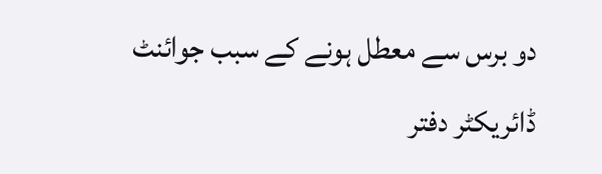دو برس سے معطل ہونے کے سبب جوائنٹ ڈائریکٹر دفتر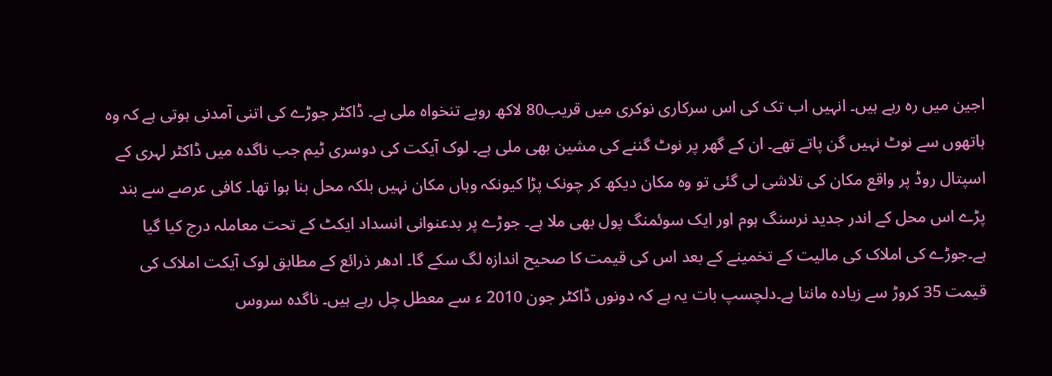اجین میں رہ رہے ہیں۔ انہیں اب تک کی اس سرکاری نوکری میں قریب80 لاکھ روپے تنخواہ ملی ہے۔ ڈاکٹر جوڑے کی اتنی آمدنی ہوتی ہے کہ وہ ہاتھوں سے نوٹ نہیں گن پاتے تھے۔ ان کے گھر پر نوٹ گننے کی مشین بھی ملی ہے۔ لوک آیکت کی دوسری ٹیم جب ناگدہ میں ڈاکٹر لہری کے اسپتال روڈ پر واقع مکان کی تلاشی لی گئی تو وہ مکان دیکھ کر چونک پڑا کیونکہ وہاں مکان نہیں بلکہ محل بنا ہوا تھا۔ کافی عرصے سے بند پڑے اس محل کے اندر جدید نرسنگ ہوم اور ایک سوئمنگ پول بھی ملا ہے۔ جوڑے پر بدعنوانی انسداد ایکٹ کے تحت معاملہ درج کیا گیا ہے۔جوڑے کی املاک کی مالیت کے تخمینے کے بعد اس کی قیمت کا صحیح اندازہ لگ سکے گا۔ ادھر ذرائع کے مطابق لوک آیکت املاک کی قیمت 35 کروڑ سے زیادہ مانتا ہے۔دلچسپ بات یہ ہے کہ دونوں ڈاکٹر جون 2010 ء سے معطل چل رہے ہیں۔ ناگدہ سروس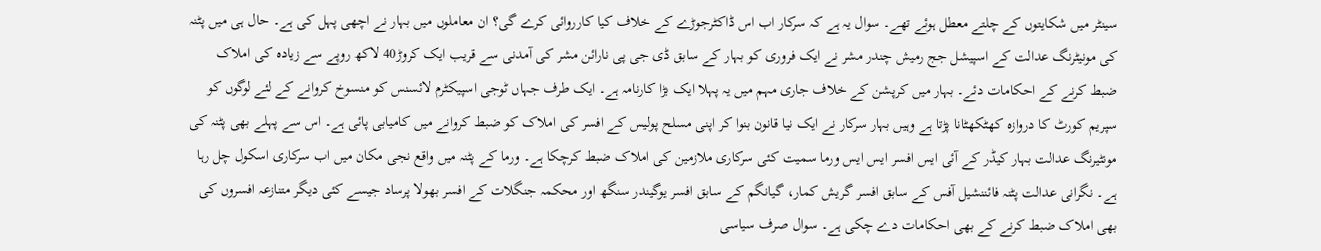سینٹر میں شکایتوں کے چلتے معطل ہوئے تھے۔ سوال یہ ہے کہ سرکار اب اس ڈاکٹرجوڑے کے خلاف کیا کارروائی کرے گی؟ ان معاملوں میں بہار نے اچھی پہل کی ہے۔ حال ہی میں پٹنہ کی مونیٹرنگ عدالت کے اسپیشل جج رمیش چندر مشر نے ایک فروری کو بہار کے سابق ڈی جی پی نارائن مشر کی آمدنی سے قریب ایک کروڑ40 لاکھ روپے سے زیادہ کی املاک ضبط کرنے کے احکامات دئے۔ بہار میں کرپشن کے خلاف جاری مہم میں یہ پہلا ایک بڑا کارنامہ ہے۔ ایک طرف جہاں ٹوجی اسپیکٹرم لائسنس کو منسوخ کروانے کے لئے لوگوں کو سپریم کورٹ کا دروازہ کھٹکھٹانا پڑتا ہے وہیں بہار سرکار نے ایک نیا قانون بنوا کر اپنی مسلح پولیس کے افسر کی املاک کو ضبط کروانے میں کامیابی پائی ہے۔ اس سے پہلے بھی پٹنہ کی مونٹیرنگ عدالت بہار کیڈر کے آئی ایس افسر ایس ایس ورما سمیت کئی سرکاری ملازمین کی املاک ضبط کرچکا ہے۔ ورما کے پٹنہ میں واقع نجی مکان میں اب سرکاری اسکول چل رہا ہے۔ نگرانی عدالت پٹنہ فائننشیل آفس کے سابق افسر گریش کمار، گیانگم کے سابق افسر یوگیندر سنگھ اور محکمہ جنگلات کے افسر بھولا پرساد جیسے کئی دیگر متنازعہ افسروں کی بھی املاک ضبط کرنے کے بھی احکامات دے چکی ہے۔ سوال صرف سیاسی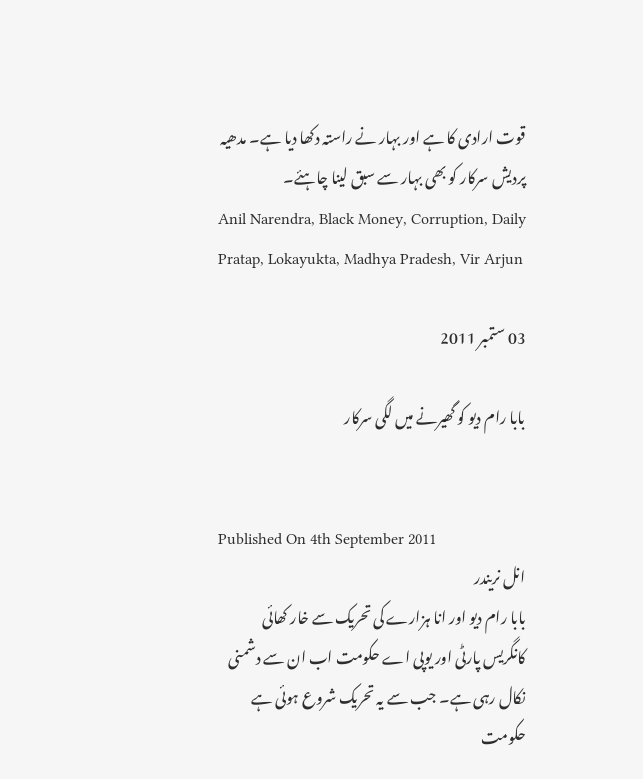قوت ارادی کا ہے اور بہار نے راستہ دکھا دیا ہے۔ مدھیہ پردیش سرکار کو بھی بہار سے سبق لینا چاہئے۔
Anil Narendra, Black Money, Corruption, Daily Pratap, Lokayukta, Madhya Pradesh, Vir Arjun

03 ستمبر 2011

بابا رام دیو کو گھیرنے میں لگی سرکار


Published On 4th September 2011
انل نریندر
بابا رام دیو اور انا ہزارے کی تحریک سے خار کھائی کانگریس پارٹی اور یوپی اے حکومت اب ان سے دشمنی نکال رہی ہے۔ جب سے یہ تحریک شروع ہوئی ہے حکومت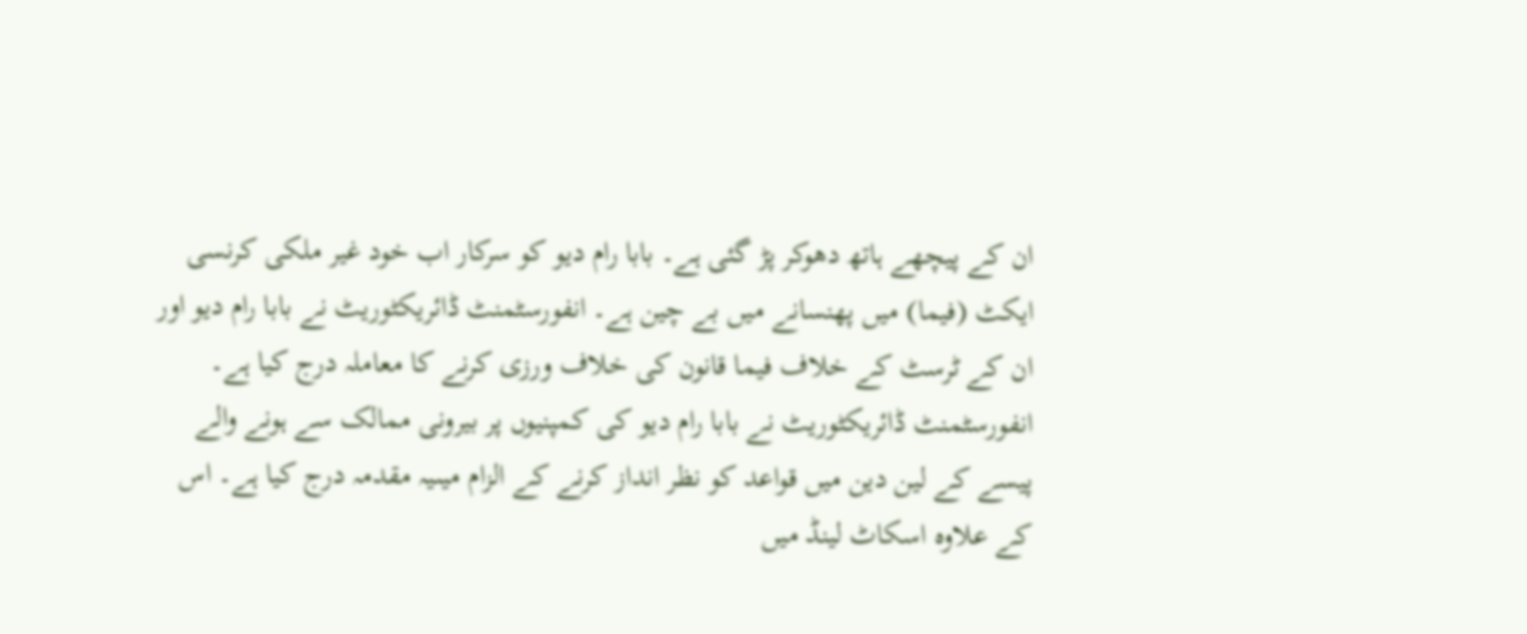ان کے پیچھے ہاتھ دھوکر پڑ گئی ہے۔ بابا رام دیو کو سرکار اب خود غیر ملکی کرنسی ایکٹ (فیما) میں پھنسانے میں بے چین ہے۔ انفورسٹمنٹ ڈائریکٹوریٹ نے بابا رام دیو اور ان کے ٹرسٹ کے خلاف فیما قانون کی خلاف ورزی کرنے کا معاملہ درج کیا ہے۔ انفورسٹمنٹ ڈائریکٹوریٹ نے بابا رام دیو کی کمپنیوں پر بیرونی ممالک سے ہونے والے پیسے کے لین دین میں قواعد کو نظر انداز کرنے کے الزام میںیہ مقدمہ درج کیا ہے۔ اس کے علاوہ اسکاٹ لینڈ میں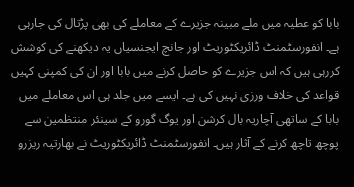بابا کو عطیہ میں ملے مبینہ جزیرے کے معاملے کی بھی پڑتال کی جارہی ہے۔ انفورسٹمنٹ ڈائریکٹوریٹ اور جانچ ایجنسیاں یہ دیکھنے کی کوشش کررہی ہیں کہ اس جزیرے کو حاصل کرنے میں بابا اور ان کی کمپنی کہیں قواعد کی خلاف ورزی نہیں کی ہے۔ ایسے میں جلد ہی اس معاملے میں بابا کے ساتھی آچاریہ بال کرشن اور یوگ گورو کے سینئر منتظمین سے پوچھ تاچھ کرنے کے آثار ہیں۔ انفورسٹمنٹ ڈائریکٹوریٹ نے بھارتیہ ریزرو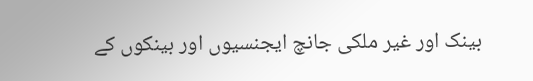بینک اور غیر ملکی جانچ ایجنسیوں اور بینکوں کے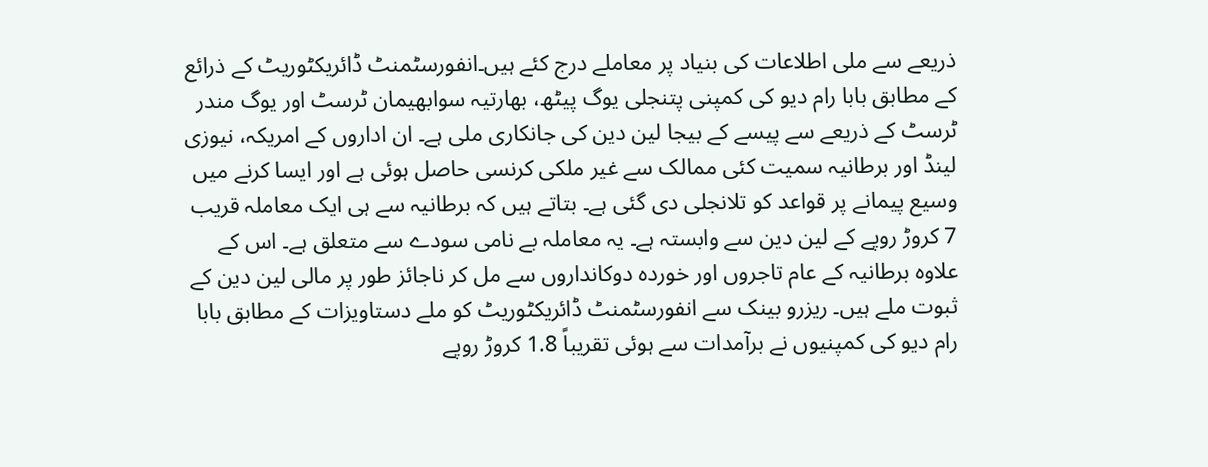ذریعے سے ملی اطلاعات کی بنیاد پر معاملے درج کئے ہیں۔انفورسٹمنٹ ڈائریکٹوریٹ کے ذرائع کے مطابق بابا رام دیو کی کمپنی پتنجلی یوگ پیٹھ، بھارتیہ سوابھیمان ٹرسٹ اور یوگ مندر ٹرسٹ کے ذریعے سے پیسے کے بیجا لین دین کی جانکاری ملی ہے۔ ان اداروں کے امریکہ، نیوزی لینڈ اور برطانیہ سمیت کئی ممالک سے غیر ملکی کرنسی حاصل ہوئی ہے اور ایسا کرنے میں وسیع پیمانے پر قواعد کو تلانجلی دی گئی ہے۔ بتاتے ہیں کہ برطانیہ سے ہی ایک معاملہ قریب 7 کروڑ روپے کے لین دین سے وابستہ ہے۔ یہ معاملہ بے نامی سودے سے متعلق ہے۔ اس کے علاوہ برطانیہ کے عام تاجروں اور خوردہ دوکانداروں سے مل کر ناجائز طور پر مالی لین دین کے ثبوت ملے ہیں۔ ریزرو بینک سے انفورسٹمنٹ ڈائریکٹوریٹ کو ملے دستاویزات کے مطابق بابا رام دیو کی کمپنیوں نے برآمدات سے ہوئی تقریباً 1.8 کروڑ روپے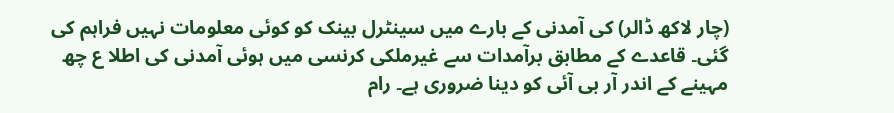(چار لاکھ ڈالر) کی آمدنی کے بارے میں سینٹرل بینک کو کوئی معلومات نہیں فراہم کی گئی۔ قاعدے کے مطابق برآمدات سے غیرملکی کرنسی میں ہوئی آمدنی کی اطلا ع چھ مہینے کے اندر آر بی آئی کو دینا ضروری ہے۔ رام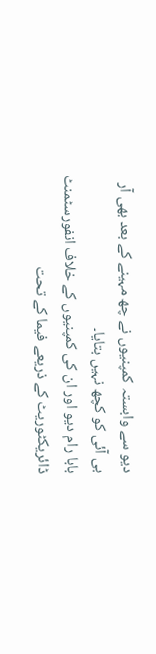دیو سے وابستہ کمپنیوں نے چھ مہینے کے بعد بھی آر بی آئی کو کچھ نہیں بتایا۔
بابا رام دیو اور ان کی کمپنیوں کے خلاف انفورسٹمنٹ ڈائریکٹوریٹ کے ذریعے فیما کے تحت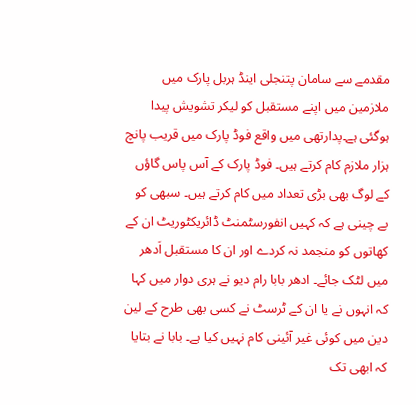مقدمے سے سامان پتنجلی اینڈ ہربل پارک میں ملازمین میں اپنے مستقبل کو لیکر تشویش پیدا ہوگئی ہے۔پدارتھی میں واقع فوڈ پارک میں قریب پانچ ہزار ملازم کام کرتے ہیں۔ فوڈ پارک کے آس پاس گاؤں کے لوگ بھی بڑی تعداد میں کام کرتے ہیں۔ سبھی کو بے چینی ہے کہ کہیں انفورسٹمنٹ ڈائریکٹوریٹ ان کے کھاتوں کو منجمد نہ کردے اور ان کا مستقبل اَدھر میں لٹک جائے۔ ادھر بابا رام دیو نے ہری دوار میں کہا کہ انہوں نے یا ان کے ٹرسٹ نے کسی بھی طرح کے لین دین میں کوئی غیر آئینی کام نہیں کیا ہے۔ بابا نے بتایا کہ ابھی تک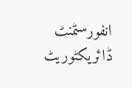انفورسٹمنٹ ڈائریکٹوریٹ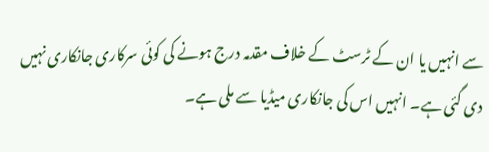سے انہیں یا ان کے ٹرسٹ کے خلاف مقدمہ درج ہونے کی کوئی سرکاری جانکاری نہیں دی گئی ہے۔ انہیں اس کی جانکاری میڈیا سے ملی ہے۔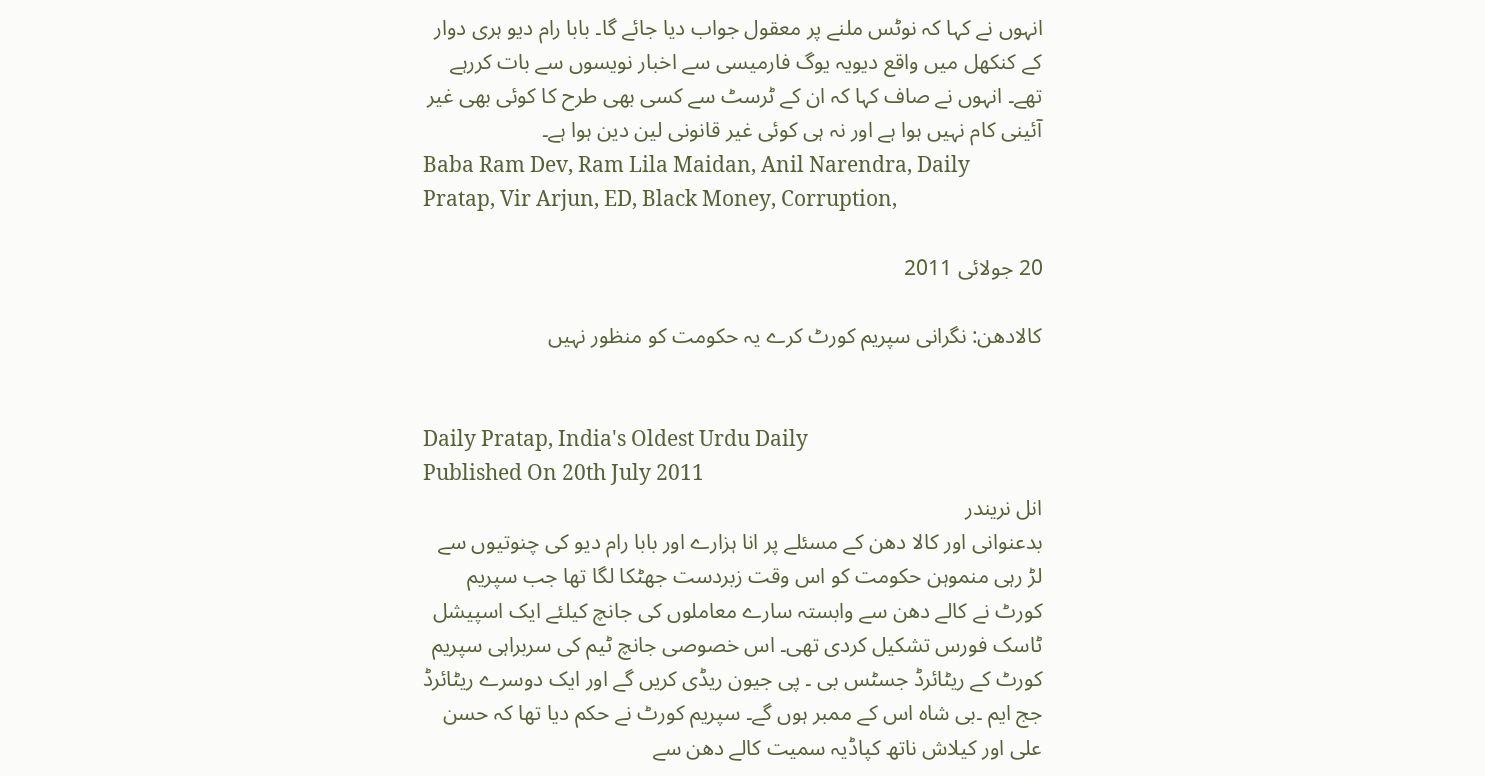انہوں نے کہا کہ نوٹس ملنے پر معقول جواب دیا جائے گا۔ بابا رام دیو ہری دوار کے کنکھل میں واقع دیویہ یوگ فارمیسی سے اخبار نویسوں سے بات کررہے تھے۔ انہوں نے صاف کہا کہ ان کے ٹرسٹ سے کسی بھی طرح کا کوئی بھی غیر آئینی کام نہیں ہوا ہے اور نہ ہی کوئی غیر قانونی لین دین ہوا ہے۔
Baba Ram Dev, Ram Lila Maidan, Anil Narendra, Daily Pratap, Vir Arjun, ED, Black Money, Corruption,

20 جولائی 2011

کالادھن: نگرانی سپریم کورٹ کرے یہ حکومت کو منظور نہیں


Daily Pratap, India's Oldest Urdu Daily
Published On 20th July 2011
انل نریندر
بدعنوانی اور کالا دھن کے مسئلے پر انا ہزارے اور بابا رام دیو کی چنوتیوں سے لڑ رہی منموہن حکومت کو اس وقت زبردست جھٹکا لگا تھا جب سپریم کورٹ نے کالے دھن سے وابستہ سارے معاملوں کی جانچ کیلئے ایک اسپیشل ٹاسک فورس تشکیل کردی تھی۔ اس خصوصی جانچ ٹیم کی سربراہی سپریم کورٹ کے ریٹائرڈ جسٹس بی ۔ پی جیون ریڈی کریں گے اور ایک دوسرے ریٹائرڈ جج ایم ۔بی شاہ اس کے ممبر ہوں گے۔ سپریم کورٹ نے حکم دیا تھا کہ حسن علی اور کیلاش ناتھ کپاڈیہ سمیت کالے دھن سے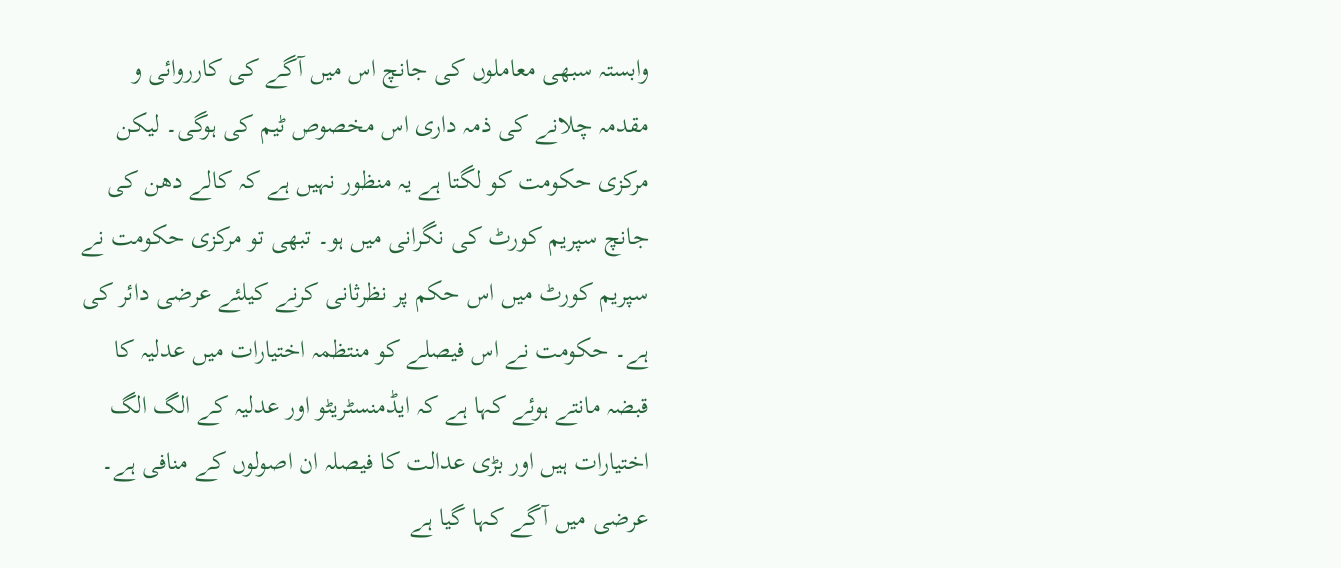وابستہ سبھی معاملوں کی جانچ اس میں آگے کی کارروائی و مقدمہ چلانے کی ذمہ داری اس مخصوص ٹیم کی ہوگی۔ لیکن مرکزی حکومت کو لگتا ہے یہ منظور نہیں ہے کہ کالے دھن کی جانچ سپریم کورٹ کی نگرانی میں ہو۔ تبھی تو مرکزی حکومت نے سپریم کورٹ میں اس حکم پر نظرثانی کرنے کیلئے عرضی دائر کی ہے۔ حکومت نے اس فیصلے کو منتظمہ اختیارات میں عدلیہ کا قبضہ مانتے ہوئے کہا ہے کہ ایڈمنسٹریٹو اور عدلیہ کے الگ الگ اختیارات ہیں اور بڑی عدالت کا فیصلہ ان اصولوں کے منافی ہے۔ عرضی میں آگے کہا گیا ہے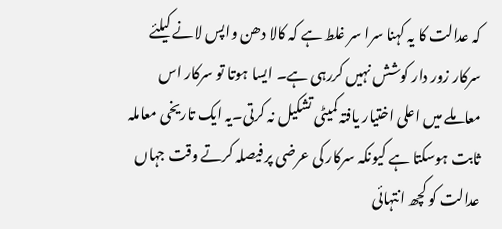کہ عدالت کا یہ کہنا سرا سر غلط ہے کہ کالا دھن واپس لانے کیلئے سرکار زور دار کوشش نہیں کررہی ہے۔ ایسا ہوتا تو سرکار اس معاملے میں اعلی اختیار یافتہ کمیٹی تشکیل نہ کرتی۔یہ ایک تاریخی معاملہ ثابت ہوسکتا ہے کیونکہ سرکار کی عرضی پر فیصلہ کرتے وقت جہاں عدالت کو کچھ انتہائی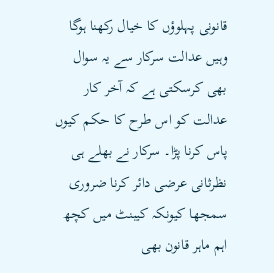قانونی پہلوؤں کا خیال رکھنا ہوگا وہیں عدالت سرکار سے یہ سوال بھی کرسکتی ہے کہ آخر کار عدالت کو اس طرح کا حکم کیوں پاس کرنا پڑا۔ سرکار نے بھلے ہی نظرثانی عرضی دائر کرنا ضروری سمجھا کیونکہ کیبنٹ میں کچھ اہم ماہر قانون بھی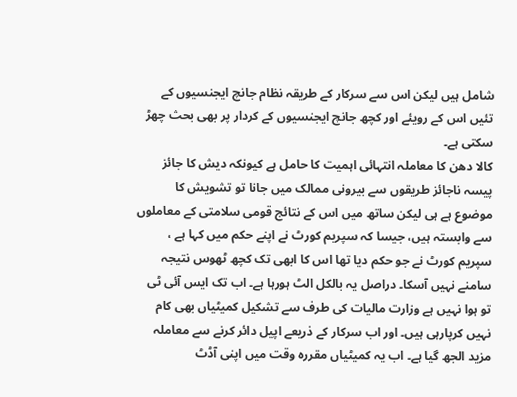شامل ہیں لیکن اس سے سرکار کے طریقہ نظام جانچ ایجنسیوں کے تئیں اس کے رویئے اور کچھ جانچ ایجنسیوں کے کردار پر بھی بحث چھڑ سکتی ہے۔
کالا دھن کا معاملہ انتہائی اہمیت کا حامل ہے کیونکہ دیش کا جائز پیسہ ناجائز طریقوں سے بیرونی ممالک میں جانا تو تشویش کا موضوع ہے ہی لیکن ساتھ میں اس کے نتائج قومی سلامتی کے معاملوں سے وابستہ ہیں، جیسا کہ سپریم کورٹ نے اپنے حکم میں کہا ہے ، سپریم کورٹ نے جو حکم دیا تھا اس کا ابھی تک کچھ ٹھوس نتیجہ سامنے نہیں آسکا۔ دراصل یہ بالکل الٹ ہورہا ہے۔ اب تک ایس آئی ٹی تو ہوا نہیں ہے وزارت مالیات کی طرف سے تشکیل کمیٹیاں بھی کام نہیں کرپارہی ہیں۔ اور اب سرکار کے ذریعے اپیل دائر کرنے سے معاملہ مزید الجھ گیا ہے۔ اب یہ کمیٹیاں مقررہ وقت میں اپنی آڈٹ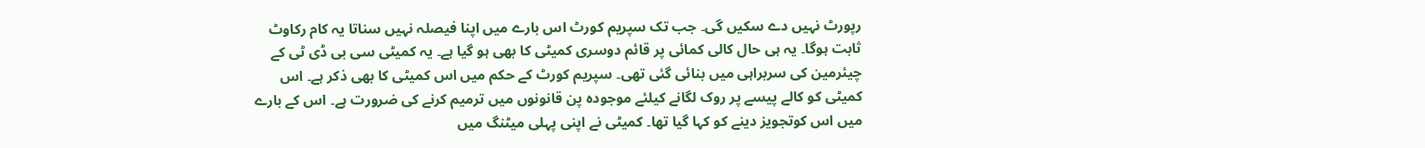رپورٹ نہیں دے سکیں گی۔ جب تک سپریم کورٹ اس بارے میں اپنا فیصلہ نہیں سناتا یہ کام رکاوٹ ثابت ہوگا۔ یہ ہی حال کالی کمائی پر قائم دوسری کمیٹی کا بھی ہو گیا ہے۔ یہ کمیٹی سی بی ڈی ٹی کے چیئرمین کی سربراہی میں بنائی گئی تھی۔ سپریم کورٹ کے حکم میں اس کمیٹی کا بھی ذکر ہے۔ اس کمیٹی کو کالے پیسے پر روک لگانے کیلئے موجودہ پن قانونوں میں ترمیم کرنے کی ضرورت ہے۔ اس کے بارے میں اس کوتجویز دینے کو کہا گیا تھا۔ کمیٹی نے اپنی پہلی میٹنگ میں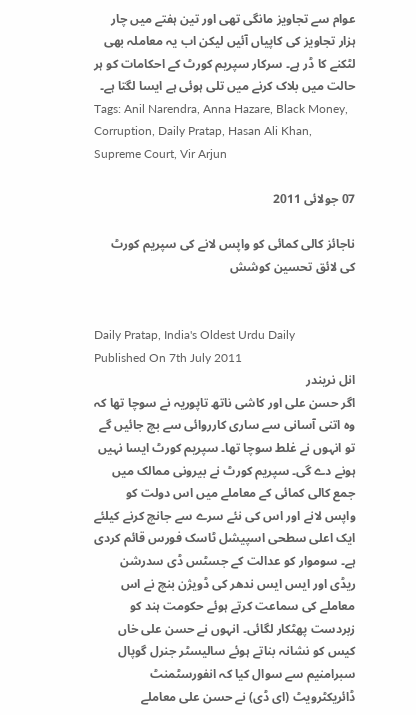عوام سے تجاویز مانگی تھی اور تین ہفتے میں چار ہزار تجاویز کی کاپیاں آئیں لیکن اب یہ معاملہ بھی لٹکنے کا ڈر ہے۔ سرکار سپریم کورٹ کے احکامات کو ہر حالت میں بلاک کرنے میں تلی ہوئی ہے ایسا لگتا ہے۔
Tags: Anil Narendra, Anna Hazare, Black Money, Corruption, Daily Pratap, Hasan Ali Khan, Supreme Court, Vir Arjun

07 جولائی 2011

ناجائز کالی کمائی کو واپس لانے کی سپریم کورٹ کی لائق تحسین کوشش


Daily Pratap, India's Oldest Urdu Daily
Published On 7th July 2011
انل نریندر
اگر حسن علی اور کاشی ناتھ تاپوریہ نے سوچا تھا کہ وہ اتنی آسانی سے ساری کارروائی سے بچ جائیں گے تو انہوں نے غلط سوچا تھا۔ سپریم کورٹ ایسا نہیں ہونے دے گی۔ سپریم کورٹ نے بیرونی ممالک میں جمع کالی کمائی کے معاملے میں اس دولت کو واپس لانے اور اس کی نئے سرے سے جانچ کرنے کیلئے ایک اعلی سطحی اسپیشل ٹاسک فورس قائم کردی ہے۔ سوموار کو عدالت کے جسٹس ڈی سدرشن ریڈی اور ایس ایس ندھر کی ڈویژن بنچ نے اس معاملے کی سماعت کرتے ہوئے حکومت ہند کو زبردست پھٹکار لگائی۔ انہوں نے حسن علی خاں کیس کو نشانہ بناتے ہوئے سالیسٹر جنرل گوپال سبرامنیم سے سوال کیا کہ انفورسٹمنٹ ڈائریکٹرویٹ (ای ڈی) نے حسن علی معاملے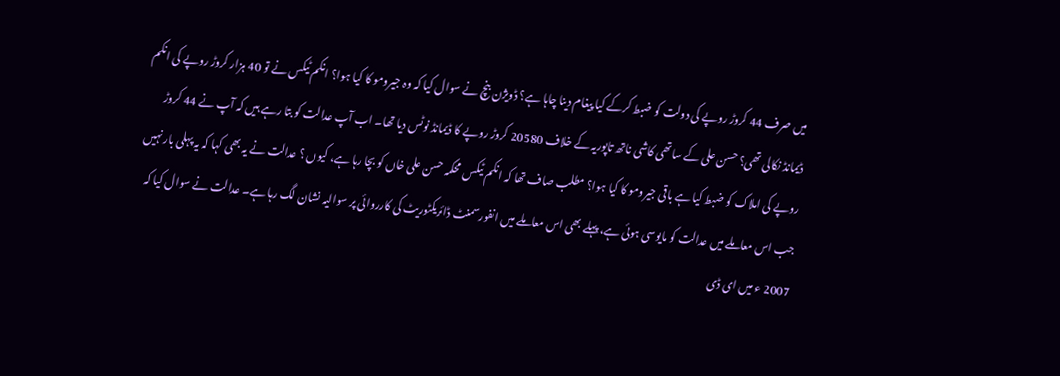میں صرف 44 کروڑ روپے کی دولت کو ضبط کرکے کیا پیغام دینا چاہا ہے؟ ڈویژن بنچ نے سوال کیا کہ وہ جیرومو کا کیا ہوا؟ انکم ٹیکس نے تو 40 ہزار کروڑ روپے کی انکم ڈیمانڈ نکالی تھی؟ حسن علی کے ساتھی کاشی ناتھ تاپوریہ کے خلاف 20580 کروڑ روپے کا ڈیمانڈ نوٹس دیا تھا۔ اب آپ عدالت کو بتا رہے ہیں کہ آپ نے 44 کروڑ روپے کی املاک کو ضبط کیا ہے باقی جیرومو کا کیا ہوا؟ مطلب صاف تھا کہ انکم ٹیکس محکمہ حسن علی خاں کو بچا رہا ہے، کیوں ؟ عدالت نے یہ بھی کہا کہ یہ پہلی بار نہیں جب اس معاملے میں عدالت کو مایوسی ہوئی ہے، پہلے بھی اس معاملے میں انفورسمنٹ ڈائریکٹوریٹ کی کارروائی پر سوالیہ نشان لگ رہا ہے۔ عدالت نے سوال کیا کہ 2007 ء میں ای ڈی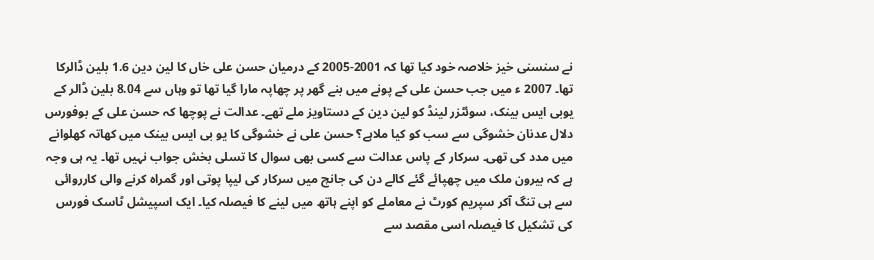نے سنسنی خیز خلاصہ خود کیا تھا کہ 2001-2005 کے درمیان حسن علی خاں کا لین دین 1.6 بلین ڈالرکا تھا۔ 2007 ء میں جب حسن علی کے پونے میں بنے گھر پر چھاپہ مارا گیا تھا تو وہاں سے 8.04 بلین ڈالر کے یوبی ایس بینک، سوئٹزر لینڈ کو لین دین کے دستاویز ملے تھے۔ عدالت نے پوچھا کہ حسن علی کے بوفورس دلال عدنان خشوگی سے سب کو کیا ملاہے؟ حسن علی نے خشوگی کا یو بی ایس بینک میں کھاتہ کھلوانے میں مدد کی تھی۔ سرکار کے پاس عدالت سے کسی بھی سوال کا تسلی بخش جواب نہیں تھا۔ یہ ہی وجہ ہے کہ بیرون ملک میں چھپائے گئے کالے دن کی جانچ میں سرکار کی لیپا پوتی اور گمراہ کرنے والی کارروائی سے ہی تنگ آکر سپریم کورٹ نے معاملے کو اپنے ہاتھ میں لینے کا فیصلہ کیا۔ ایک اسپیشل ٹاسک فورس کی تشکیل کا فیصلہ اسی مقصد سے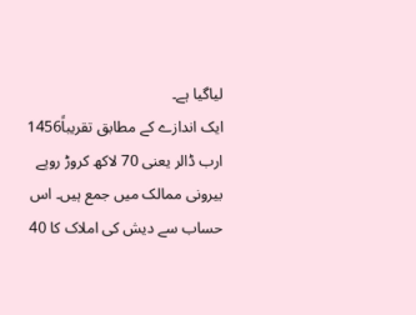لیاگیا ہے۔
ایک اندازے کے مطابق تقریباً1456 ارب ڈالر یعنی 70 لاکھ کروڑ روپے بیرونی ممالک میں جمع ہیں۔ اس حساب سے دیش کی املاک کا 40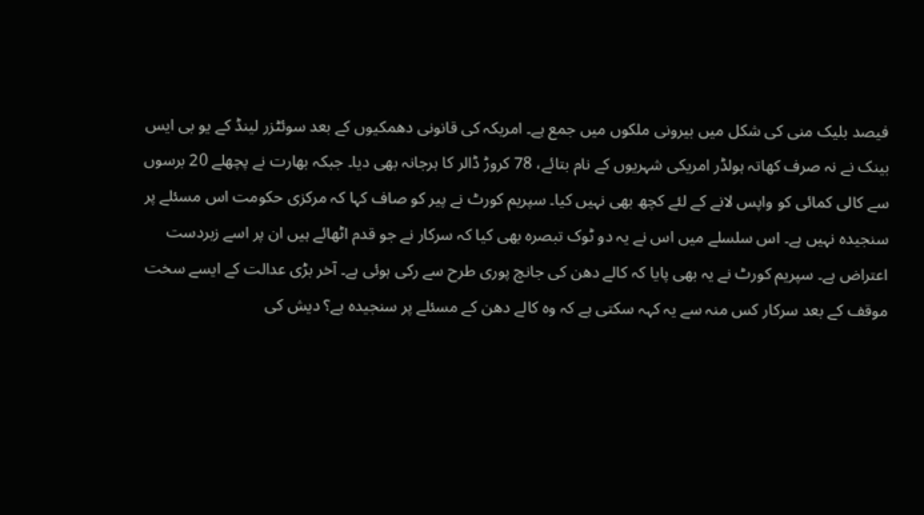فیصد بلیک منی کی شکل میں بیرونی ملکوں میں جمع ہے۔ امریکہ کی قانونی دھمکیوں کے بعد سوئٹزر لینڈ کے یو بی ایس بینک نے نہ صرف کھاتہ ہولڈر امریکی شہریوں کے نام بتائے، 78 کروڑ ڈالر کا ہرجانہ بھی دیا۔ جبکہ بھارت نے پچھلے 20 برسوں سے کالی کمائی کو واپس لانے کے لئے کچھ بھی نہیں کیا۔ سپریم کورٹ نے پیر کو صاف کہا کہ مرکزی حکومت اس مسئلے پر سنجیدہ نہیں ہے۔ اس سلسلے میں اس نے یہ دو ٹوک تبصرہ بھی کیا کہ سرکار نے جو قدم اٹھائے ہیں ان پر اسے زبردست اعتراض ہے۔ سپریم کورٹ نے یہ بھی پایا کہ کالے دھن کی جانچ پوری طرح سے رکی ہوئی ہے۔ آخر بڑی عدالت کے ایسے سخت موقف کے بعد سرکار کس منہ سے یہ کہہ سکتی ہے کہ وہ کالے دھن کے مسئلے پر سنجیدہ ہے؟ دیش کی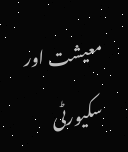معیشت اور سکیورٹی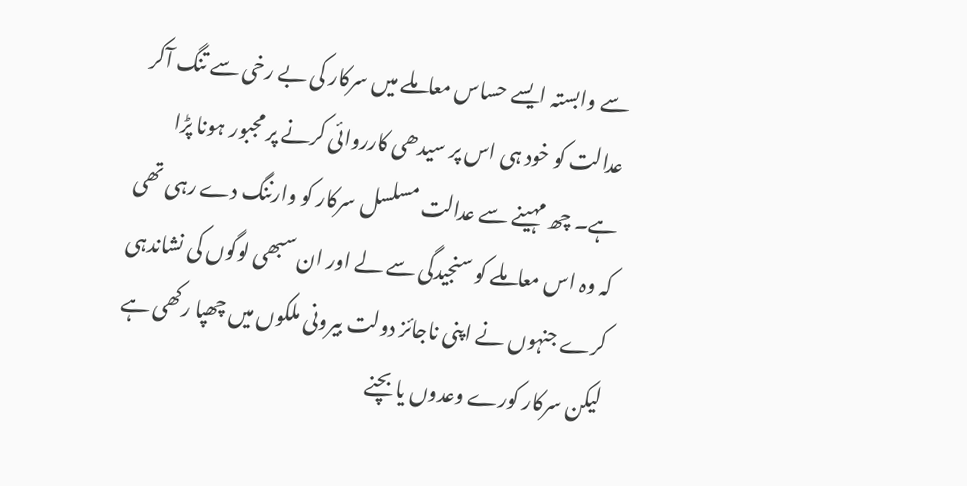سے وابستہ ایسے حساس معاملے میں سرکار کی بے رخی سے تنگ آکر عدالت کو خود ہی اس پر سیدھی کارروائی کرنے پر مجبور ہونا پڑا ہے۔ چھ مہینے سے عدالت مسلسل سرکار کو وارننگ دے رہی تھی کہ وہ اس معاملے کو سنجیدگی سے لے اور ان سبھی لوگوں کی نشاندہی کرے جنہوں نے اپنی ناجائز دولت بیرونی ملکوں میں چھپا رکھی ہے لیکن سرکار کورے وعدوں یا بچنے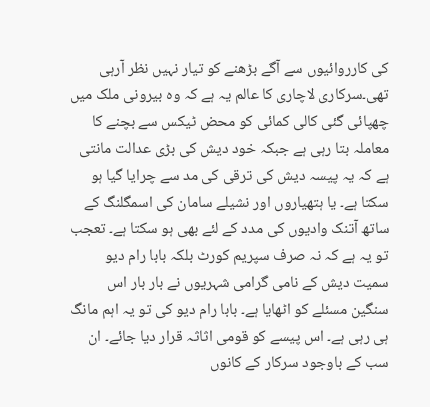کی کارروائیوں سے آگے بڑھنے کو تیار نہیں نظر آرہی تھی۔سرکاری لاچاری کا عالم یہ ہے کہ وہ بیرونی ملک میں چھپائی گئی کالی کمائی کو محض ٹیکس سے بچنے کا معاملہ بتا رہی ہے جبکہ خود دیش کی بڑی عدالت مانتی ہے کہ یہ پیسہ دیش کی ترقی کی مد سے چرایا گیا ہو سکتا ہے۔ یا ہتھیاروں اور نشیلے سامان کی اسمگلنگ کے ساتھ آتنک وادیوں کی مدد کے لئے بھی ہو سکتا ہے۔ تعجب تو یہ ہے کہ نہ صرف سپریم کورٹ بلکہ بابا رام دیو سمیت دیش کے نامی گرامی شہریوں نے بار بار اس سنگین مسئلے کو اٹھایا ہے۔ بابا رام دیو کی تو یہ اہم مانگ ہی رہی ہے۔ اس پیسے کو قومی اثاثہ قرار دیا جائے۔ ان سب کے باوجود سرکار کے کانوں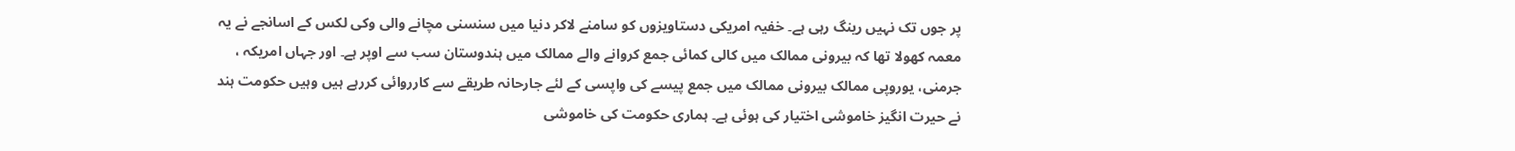پر جوں تک نہیں رینگ رہی ہے۔ خفیہ امریکی دستاویزوں کو سامنے لاکر دنیا میں سنسنی مچانے والی وکی لکس کے اسانجے نے یہ معمہ کھولا تھا کہ بیرونی ممالک میں کالی کمائی جمع کروانے والے ممالک میں ہندوستان سب سے اوپر ہے۔ اور جہاں امریکہ ، جرمنی، یوروپی ممالک بیرونی ممالک میں جمع پیسے کی واپسی کے لئے جارحانہ طریقے سے کارروائی کررہے ہیں وہیں حکومت ہند نے حیرت انگیز خاموشی اختیار کی ہوئی ہے۔ ہماری حکومت کی خاموشی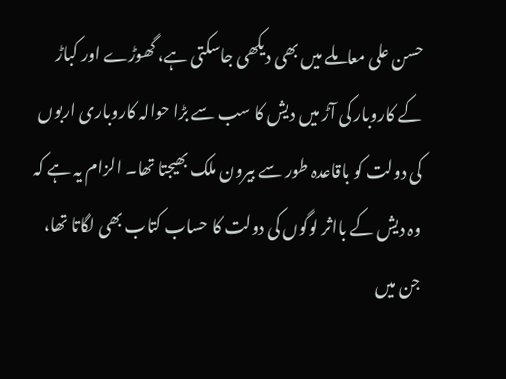حسن علی معاملے میں بھی دیکھی جاسکتی ہے، گھوڑے اور کباڑ کے کاروبار کی آڑ میں دیش کا سب سے بڑا حوالہ کاروباری اربوں کی دولت کو باقاعدہ طور سے بیرون ملک بھیجتا تھا۔ الزام یہ ہے کہ وہ دیش کے بااثر لوگوں کی دولت کا حساب کتاب بھی لگاتا تھا، جن میں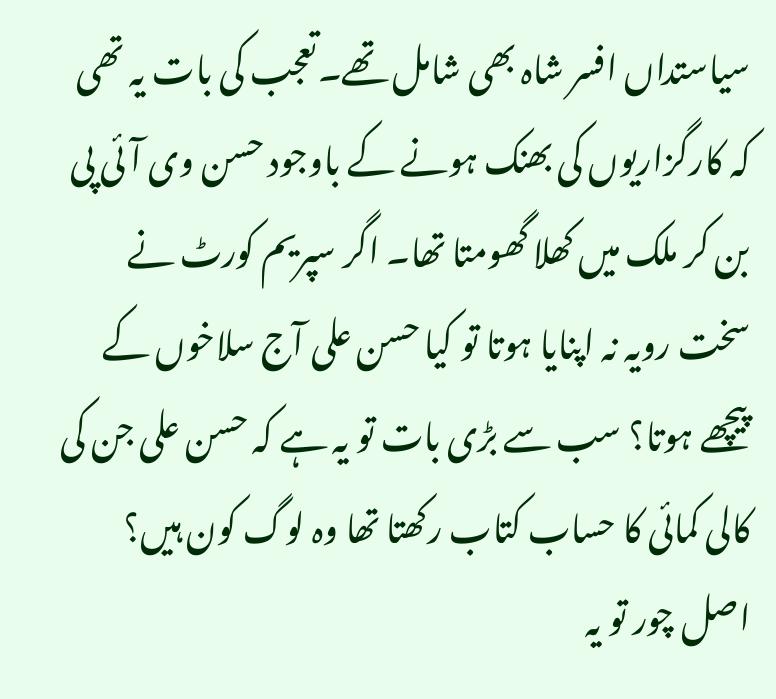سیاستداں افسر شاہ بھی شامل تھے۔تعجب کی بات یہ تھی کہ کارگزاریوں کی بھنک ہونے کے باوجود حسن وی آئی پی بن کر ملک میں کھلا گھومتا تھا۔ اگر سپریم کورٹ نے سخت رویہ نہ اپنایا ہوتا تو کیا حسن علی آج سلاخوں کے پیچھے ہوتا؟ سب سے بڑی بات تو یہ ہے کہ حسن علی جن کی کالی کمائی کا حساب کتاب رکھتا تھا وہ لوگ کون ہیں؟ اصل چور تو یہ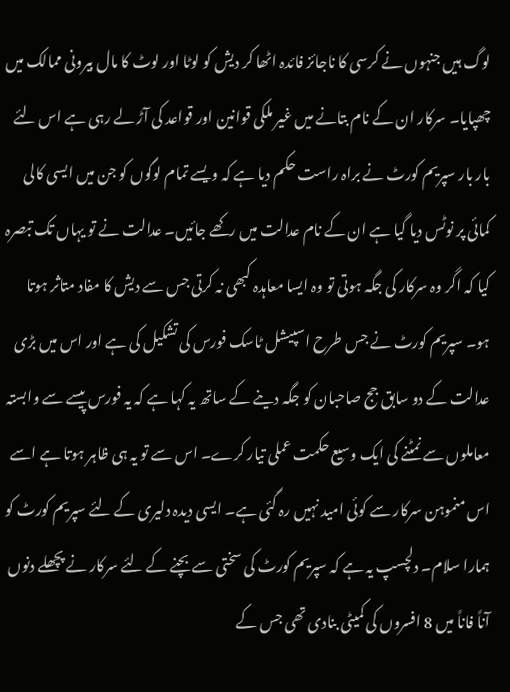لوگ ہیں جنہوں نے کرسی کا ناجائز فائدہ اٹھا کر دیش کو لوٹا اور لوٹ کا مال بیرونی ممالک میں چھپایا۔ سرکار ان کے نام بتانے میں غیر ملکی قوانین اور قواعد کی آڑ لے رہی ہے اس لئے بار بار سپریم کورٹ نے براہ راست حکم دیا ہے کہ ویسے تمام لوگوں کو جن میں ایسی کالی کمائی پر نوٹس دیا گیا ہے ان کے نام عدالت میں رکھے جائیں۔ عدالت نے تو یہاں تک تبصرہ کیا کہ اگر وہ سرکار کی جگہ ہوتی تو وہ ایسا معاہدہ کبھی نہ کرتی جس سے دیش کا مفاد متاثر ہوتا ہو۔ سپریم کورٹ نے جس طرح اسپیشل ٹاسک فورس کی تشکیل کی ہے اور اس میں بڑی عدالت کے دو سابق جج صاحبان کو جگہ دینے کے ساتھ یہ کہا ہے کہ یہ فورس پیسے سے وابستہ معاملوں سے نمٹنے کی ایک وسیع حکمت عملی تیار کرے۔ اس سے تو یہ ہی ظاہر ہوتا ہے اسے اس منموہن سرکار سے کوئی امید نہیں رہ گئی ہے۔ ایسی دیدہ دلیری کے لئے سپریم کورٹ کو ہمارا سلام۔ دلچسپ یہ ہے کہ سپریم کورٹ کی سختی سے بچنے کے لئے سرکار نے پچھلے دنوں آناً فاناً میں 8 افسروں کی کمیٹی بنادی تھی جس کے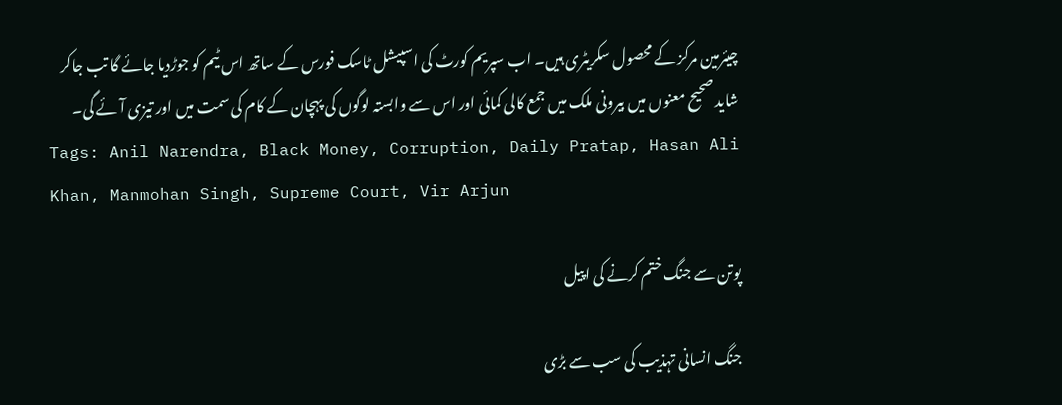چیئرمین مرکز کے محصول سکریٹری ہیں۔ اب سپریم کورٹ کی اسپیشل ٹاسک فورس کے ساتھ اس ٹیم کو جوڑدیا جائے گا تب جاکر شاید صحیح معنوں میں بیرونی ملک میں جمع کالی کمائی اور اس سے وابستہ لوگوں کی پہچان کے کام کی سمت میں اور تیزی آئے گی۔
Tags: Anil Narendra, Black Money, Corruption, Daily Pratap, Hasan Ali Khan, Manmohan Singh, Supreme Court, Vir Arjun

پوتن سے جنگ ختم کرنے کی اپیل

جنگ انسانی تہذیب کی سب سے بڑی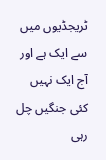ٹریجڈیوں میں سے ایک ہے اور آج ایک نہیں کئی جنگیں چل رہی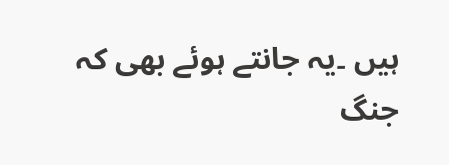ہیں ۔یہ جانتے ہوئے بھی کہ جنگ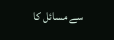سے مسائل کا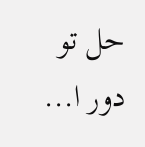حل تو دور ا...